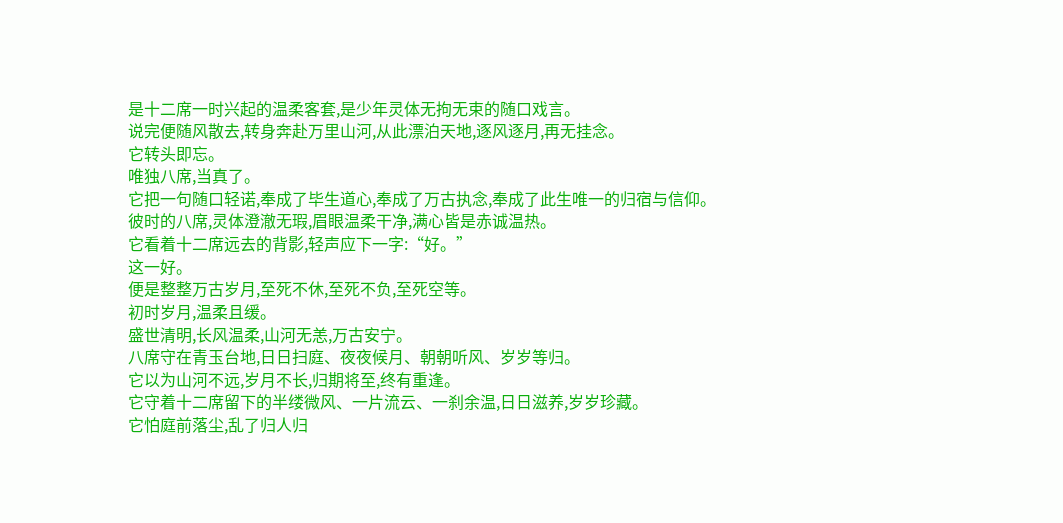是十二席一时兴起的温柔客套,是少年灵体无拘无束的随口戏言。
说完便随风散去,转身奔赴万里山河,从此漂泊天地,逐风逐月,再无挂念。
它转头即忘。
唯独八席,当真了。
它把一句随口轻诺,奉成了毕生道心,奉成了万古执念,奉成了此生唯一的归宿与信仰。
彼时的八席,灵体澄澈无瑕,眉眼温柔干净,满心皆是赤诚温热。
它看着十二席远去的背影,轻声应下一字:“好。”
这一好。
便是整整万古岁月,至死不休,至死不负,至死空等。
初时岁月,温柔且缓。
盛世清明,长风温柔,山河无恙,万古安宁。
八席守在青玉台地,日日扫庭、夜夜候月、朝朝听风、岁岁等归。
它以为山河不远,岁月不长,归期将至,终有重逢。
它守着十二席留下的半缕微风、一片流云、一刹余温,日日滋养,岁岁珍藏。
它怕庭前落尘,乱了归人归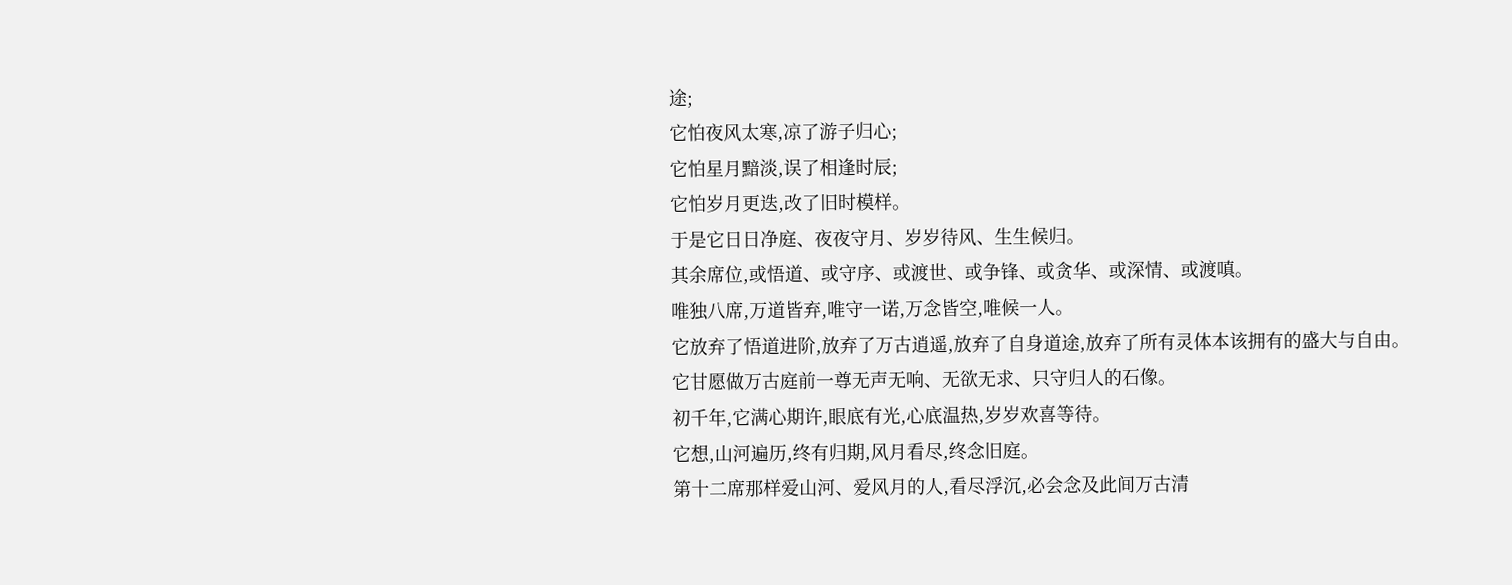途;
它怕夜风太寒,凉了游子归心;
它怕星月黯淡,误了相逢时辰;
它怕岁月更迭,改了旧时模样。
于是它日日净庭、夜夜守月、岁岁待风、生生候归。
其余席位,或悟道、或守序、或渡世、或争锋、或贪华、或深情、或渡嗔。
唯独八席,万道皆弃,唯守一诺,万念皆空,唯候一人。
它放弃了悟道进阶,放弃了万古逍遥,放弃了自身道途,放弃了所有灵体本该拥有的盛大与自由。
它甘愿做万古庭前一尊无声无响、无欲无求、只守归人的石像。
初千年,它满心期许,眼底有光,心底温热,岁岁欢喜等待。
它想,山河遍历,终有归期,风月看尽,终念旧庭。
第十二席那样爱山河、爱风月的人,看尽浮沉,必会念及此间万古清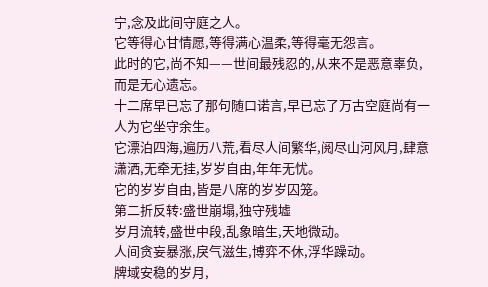宁,念及此间守庭之人。
它等得心甘情愿,等得满心温柔,等得毫无怨言。
此时的它,尚不知——世间最残忍的,从来不是恶意辜负,而是无心遗忘。
十二席早已忘了那句随口诺言,早已忘了万古空庭尚有一人为它坐守余生。
它漂泊四海,遍历八荒,看尽人间繁华,阅尽山河风月,肆意潇洒,无牵无挂,岁岁自由,年年无忧。
它的岁岁自由,皆是八席的岁岁囚笼。
第二折反转:盛世崩塌,独守残墟
岁月流转,盛世中段,乱象暗生,天地微动。
人间贪妄暴涨,戾气滋生,博弈不休,浮华躁动。
牌域安稳的岁月,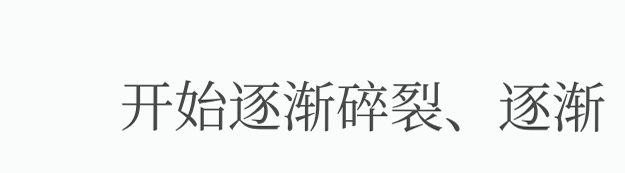开始逐渐碎裂、逐渐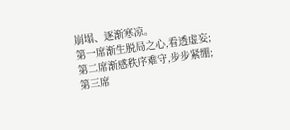崩塌、逐渐寒凉。
第一席渐生脱局之心,看透虚妄;
第二席渐感秩序难守,步步紧绷;
第三席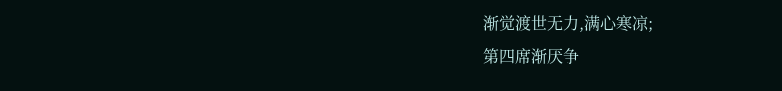渐觉渡世无力,满心寒凉;
第四席渐厌争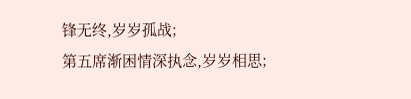锋无终,岁岁孤战;
第五席渐困情深执念,岁岁相思;